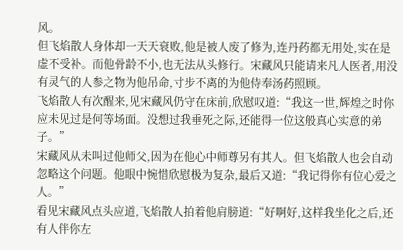风。
但飞焰散人身体却一天天衰败,他是被人废了修为,连丹药都无用处,实在是虚不受补。而他骨龄不小,也无法从头修行。宋藏风只能请来凡人医者,用没有灵气的人参之物为他吊命,寸步不离的为他侍奉汤药照顾。
飞焰散人有次醒来,见宋藏风仍守在床前,欣慰叹道:“我这一世,辉煌之时你应未见过是何等场面。没想过我垂死之际,还能得一位这般真心实意的弟子。”
宋藏风从未叫过他师父,因为在他心中师尊另有其人。但飞焰散人也会自动忽略这个问题。他眼中惋惜欣慰极为复杂,最后又道:“我记得你有位心爱之人。”
看见宋藏风点头应道,飞焰散人拍着他肩膀道:“好啊好,这样我坐化之后,还有人伴你左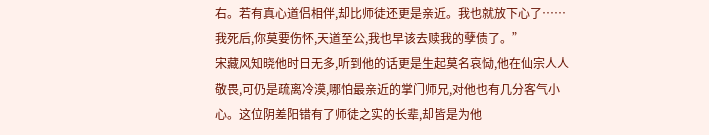右。若有真心道侣相伴,却比师徒还更是亲近。我也就放下心了……我死后,你莫要伤怀,天道至公,我也早该去赎我的孽债了。”
宋藏风知晓他时日无多,听到他的话更是生起莫名哀恸,他在仙宗人人敬畏,可仍是疏离冷漠,哪怕最亲近的掌门师兄,对他也有几分客气小心。这位阴差阳错有了师徒之实的长辈,却皆是为他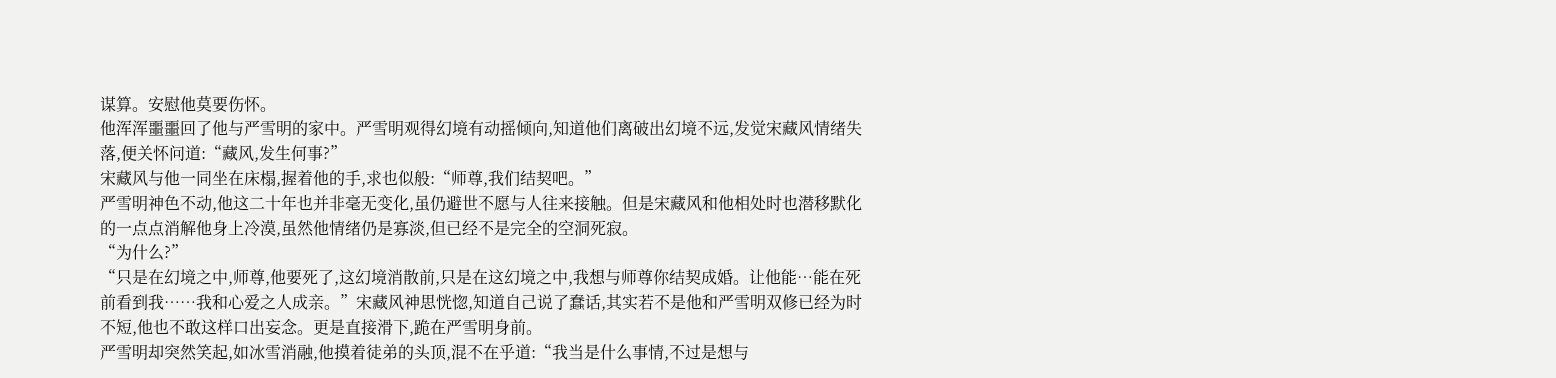谋算。安慰他莫要伤怀。
他浑浑噩噩回了他与严雪明的家中。严雪明观得幻境有动摇倾向,知道他们离破出幻境不远,发觉宋藏风情绪失落,便关怀问道:“藏风,发生何事?”
宋藏风与他一同坐在床榻,握着他的手,求也似般:“师尊,我们结契吧。”
严雪明神色不动,他这二十年也并非毫无变化,虽仍避世不愿与人往来接触。但是宋藏风和他相处时也潜移默化的一点点消解他身上冷漠,虽然他情绪仍是寡淡,但已经不是完全的空洞死寂。
“为什么?”
“只是在幻境之中,师尊,他要死了,这幻境消散前,只是在这幻境之中,我想与师尊你结契成婚。让他能…能在死前看到我……我和心爱之人成亲。”宋藏风神思恍惚,知道自己说了蠢话,其实若不是他和严雪明双修已经为时不短,他也不敢这样口出妄念。更是直接滑下,跪在严雪明身前。
严雪明却突然笑起,如冰雪消融,他摸着徒弟的头顶,混不在乎道:“我当是什么事情,不过是想与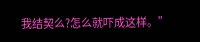我结契么?怎么就吓成这样。”